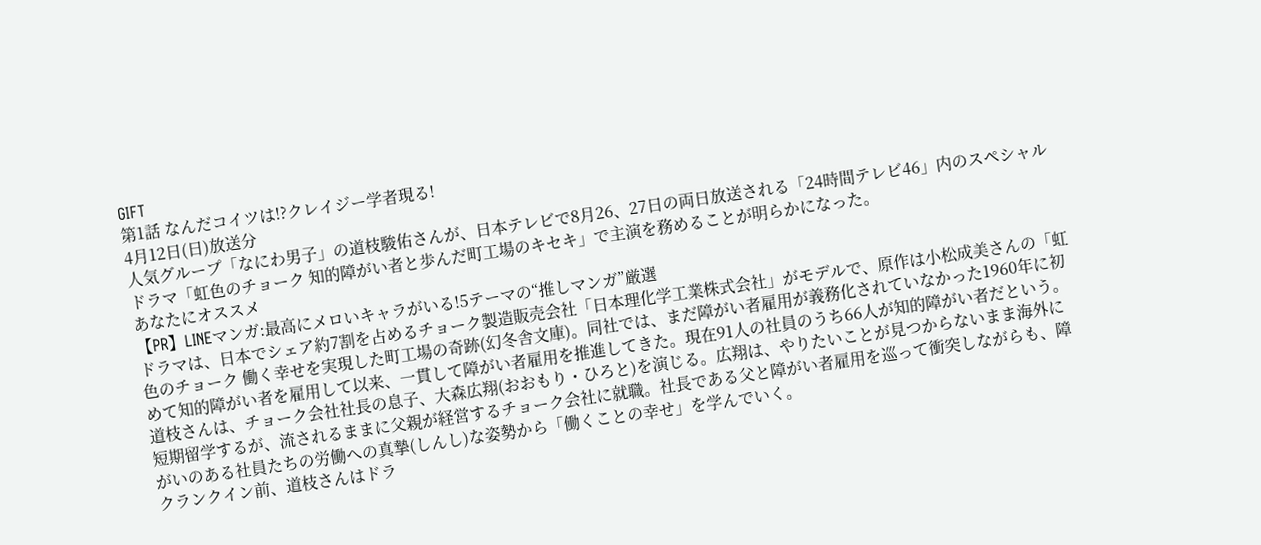GIFT
第1話 なんだコイツは!?クレイジー学者現る!
4月12日(日)放送分
人気グループ「なにわ男子」の道枝駿佑さんが、日本テレビで8月26、27日の両日放送される「24時間テレビ46」内のスペシャルドラマ「虹色のチョーク 知的障がい者と歩んだ町工場のキセキ」で主演を務めることが明らかになった。
あなたにオススメ
【PR】LINEマンガ:最高にメロいキャラがいる!5テーマの“推しマンガ”厳選
ドラマは、日本でシェア約7割を占めるチョーク製造販売会社「日本理化学工業株式会社」がモデルで、原作は小松成美さんの「虹色のチョーク 働く幸せを実現した町工場の奇跡(幻冬舎文庫)。同社では、まだ障がい者雇用が義務化されていなかった1960年に初めて知的障がい者を雇用して以来、一貫して障がい者雇用を推進してきた。現在91人の社員のうち66人が知的障がい者だという。
道枝さんは、チョーク会社社長の息子、大森広翔(おおもり・ひろと)を演じる。広翔は、やりたいことが見つからないまま海外に短期留学するが、流されるままに父親が経営するチョーク会社に就職。社長である父と障がい者雇用を巡って衝突しながらも、障がいのある社員たちの労働への真摯(しんし)な姿勢から「働くことの幸せ」を学んでいく。
クランクイン前、道枝さんはドラ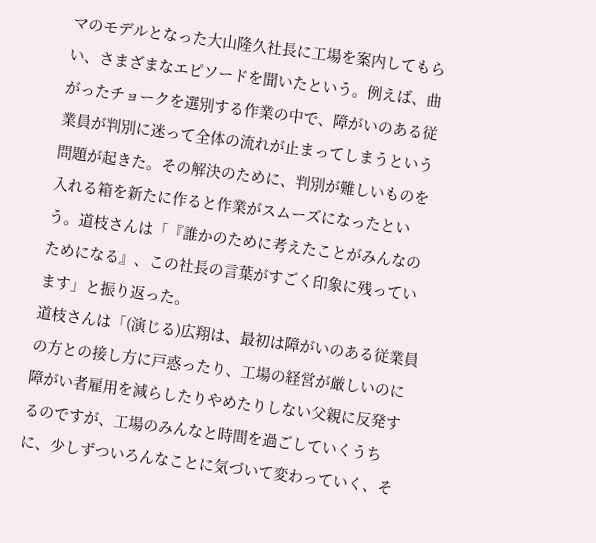マのモデルとなった大山隆久社長に工場を案内してもらい、さまざまなエピソードを聞いたという。例えば、曲がったチョークを選別する作業の中で、障がいのある従業員が判別に迷って全体の流れが止まってしまうという問題が起きた。その解決のために、判別が難しいものを入れる箱を新たに作ると作業がスムーズになったという。道枝さんは「『誰かのために考えたことがみんなのためになる』、この社長の言葉がすごく印象に残っています」と振り返った。
道枝さんは「(演じる)広翔は、最初は障がいのある従業員の方との接し方に戸惑ったり、工場の経営が厳しいのに障がい者雇用を減らしたりやめたりしない父親に反発するのですが、工場のみんなと時間を過ごしていくうちに、少しずついろんなことに気づいて変わっていく、そ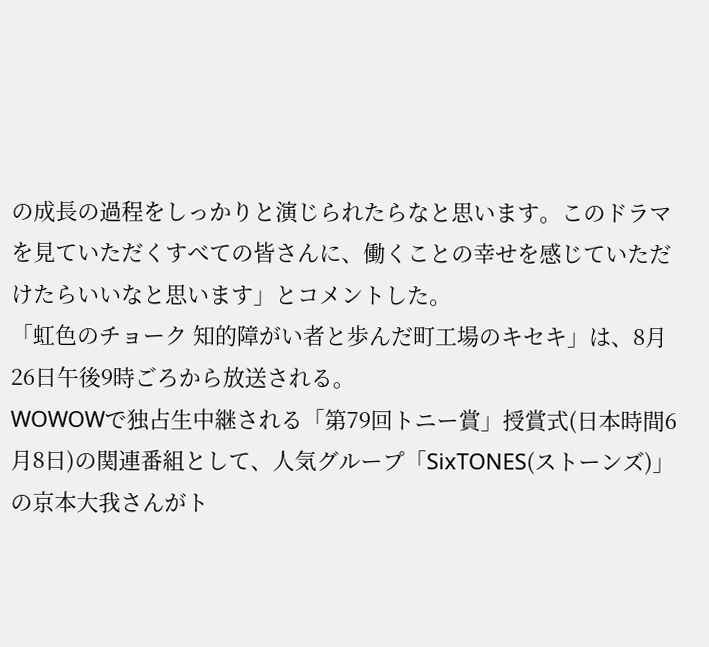の成長の過程をしっかりと演じられたらなと思います。このドラマを見ていただくすべての皆さんに、働くことの幸せを感じていただけたらいいなと思います」とコメントした。
「虹色のチョーク 知的障がい者と歩んだ町工場のキセキ」は、8月26日午後9時ごろから放送される。
WOWOWで独占生中継される「第79回トニー賞」授賞式(日本時間6月8日)の関連番組として、人気グループ「SixTONES(ストーンズ)」の京本大我さんがト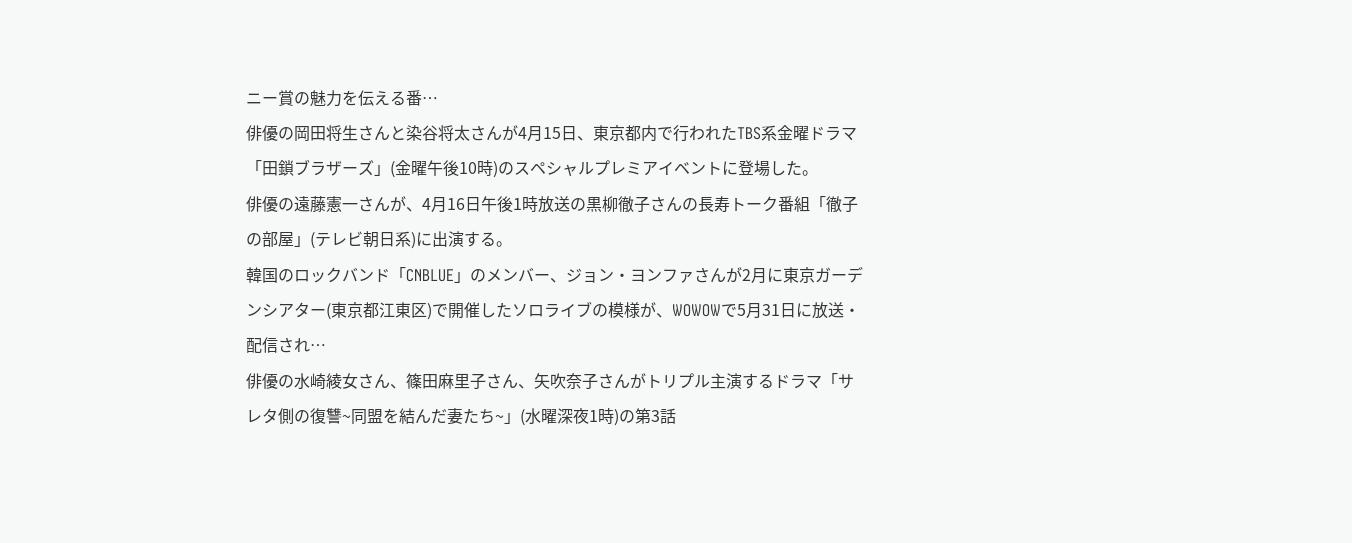ニー賞の魅力を伝える番…
俳優の岡田将生さんと染谷将太さんが4月15日、東京都内で行われたTBS系金曜ドラマ「田鎖ブラザーズ」(金曜午後10時)のスペシャルプレミアイベントに登場した。
俳優の遠藤憲一さんが、4月16日午後1時放送の黒柳徹子さんの長寿トーク番組「徹子の部屋」(テレビ朝日系)に出演する。
韓国のロックバンド「CNBLUE」のメンバー、ジョン・ヨンファさんが2月に東京ガーデンシアター(東京都江東区)で開催したソロライブの模様が、WOWOWで5月31日に放送・配信され…
俳優の水崎綾女さん、篠田麻里子さん、矢吹奈子さんがトリプル主演するドラマ「サレタ側の復讐~同盟を結んだ妻たち~」(水曜深夜1時)の第3話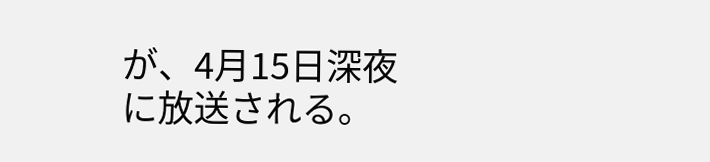が、4月15日深夜に放送される。